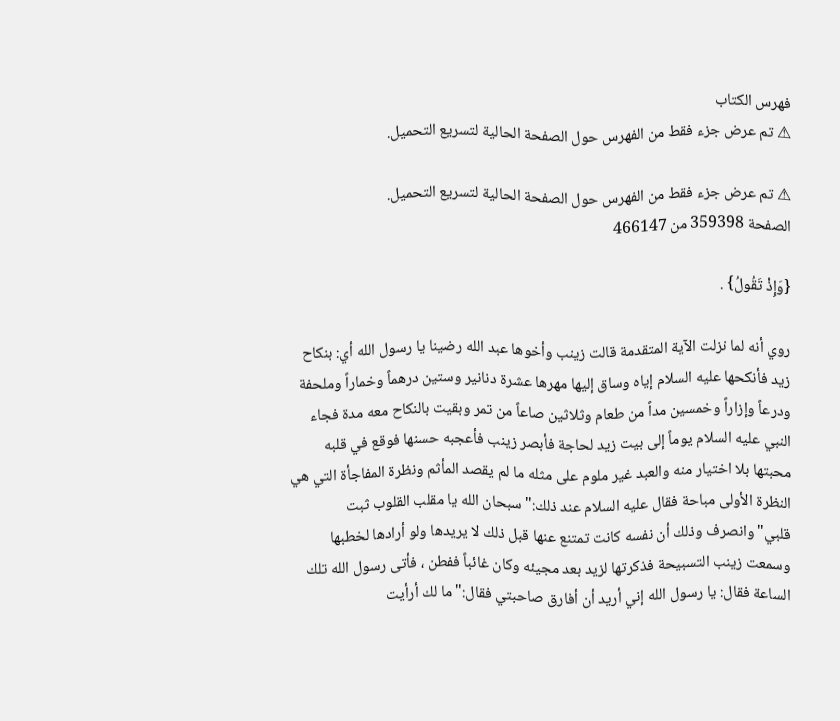فهرس الكتاب
⚠ تم عرض جزء فقط من الفهرس حول الصفحة الحالية لتسريع التحميل.

⚠ تم عرض جزء فقط من الفهرس حول الصفحة الحالية لتسريع التحميل.
الصفحة 359398 من 466147

{وَإِذْ تَقُولُ} .

روي أنه لما نزلت الآية المتقدمة قالت زينب وأخوها عبد الله رضينا يا رسول الله أي: بنكاح زيد فأنكحها عليه السلام إياه وساق إليها مهرها عشرة دنانير وستين درهماً وخماراً وملحفة ودرعاً وإزاراً وخمسين مداً من طعام وثلاثين صاعاً من تمر وبقيت بالنكاح معه مدة فجاء النبي عليه السلام يوماً إلى بيت زيد لحاجة فأبصر زينب فأعجبه حسنها فوقع في قلبه محبتها بلا اختيار منه والعبد غير ملوم على مثله ما لم يقصد المأثم ونظرة المفاجأة التي هي النظرة الأولى مباحة فقال عليه السلام عند ذلك:"سبحان الله يا مقلب القلوب ثبت قلبي"وانصرف وذلك أن نفسه كانت تمتنع عنها قبل ذلك لا يريدها ولو أرادها لخطبها وسمعت زينب التسبيحة فذكرتها لزيد بعد مجيئه وكان غائباً ففطن ، فأتى رسول الله تلك الساعة فقال: يا رسول الله إني أريد أن أفارق صاحبتي فقال:"ما لك أرأيت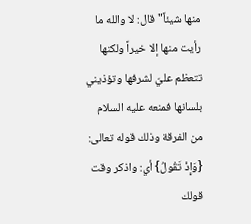منها شيئاً"قال: لا والله ما رأيت منها إلا خيراً ولكنها تتعظم عليّ لشرفها وتؤذيني بلسانها فمنعه عليه السلام من الفرقة وذلك قوله تعالى: {وَإِذْ تَقُولُ} أي: واذكر وقت قولك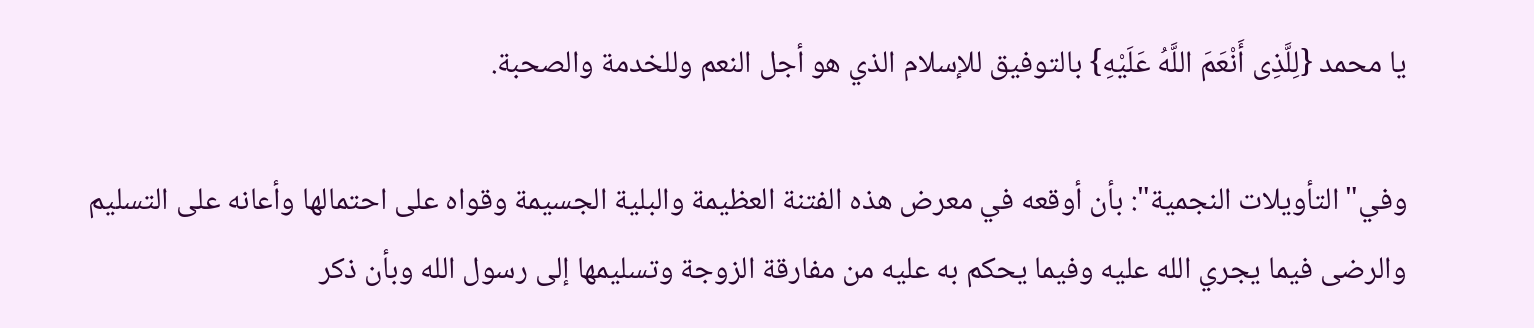يا محمد {لِلَّذِى أَنْعَمَ اللَّهُ عَلَيْهِ} بالتوفيق للإسلام الذي هو أجل النعم وللخدمة والصحبة.

وفي"التأويلات النجمية": بأن أوقعه في معرض هذه الفتنة العظيمة والبلية الجسيمة وقواه على احتمالها وأعانه على التسليم والرضى فيما يجري الله عليه وفيما يحكم به عليه من مفارقة الزوجة وتسليمها إلى رسول الله وبأن ذكر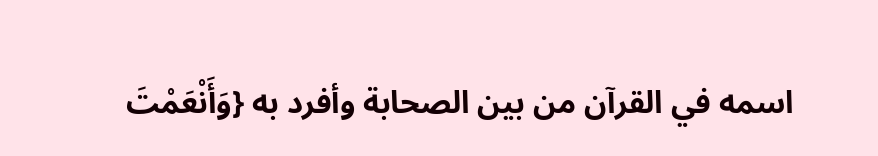اسمه في القرآن من بين الصحابة وأفرد به {وَأَنْعَمْتَ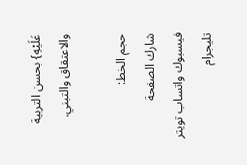عَلَيْهِ} بحسن التربية والاعتقاق والتبني.

حجم الخط:
شارك الصفحة
فيسبوك واتساب تويتر تليجرام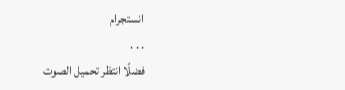انستجرام
. . .
فضلًا انتظر تحميل الصوت